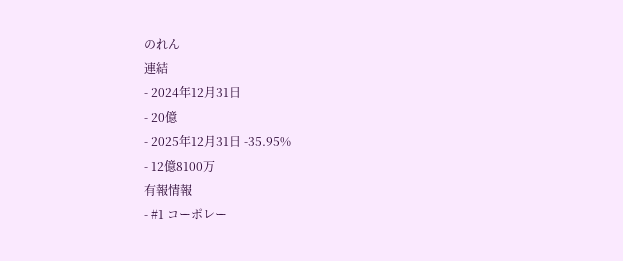のれん
連結
- 2024年12月31日
- 20億
- 2025年12月31日 -35.95%
- 12億8100万
有報情報
- #1 コーポレー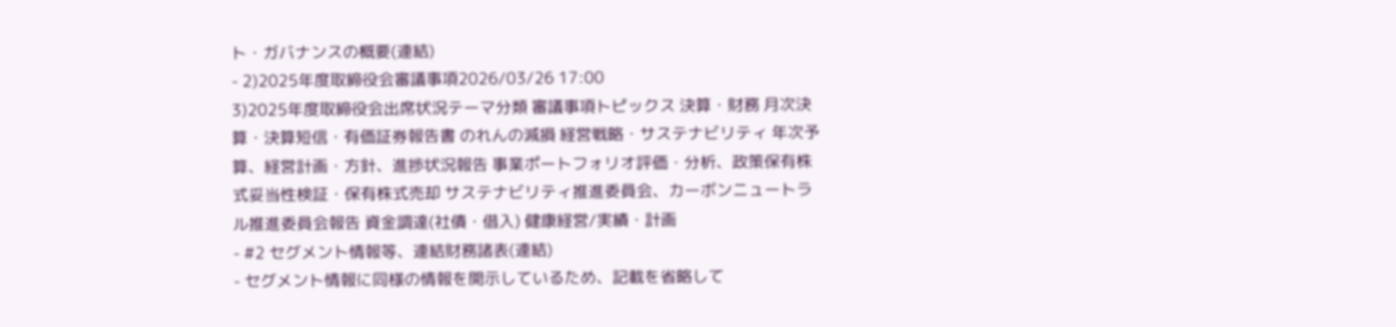ト・ガバナンスの概要(連結)
- 2)2025年度取締役会審議事項2026/03/26 17:00
3)2025年度取締役会出席状況テーマ分類 審議事項トピックス 決算・財務 月次決算・決算短信・有価証券報告書 のれんの減損 経営戦略・サステナビリティ 年次予算、経営計画・方針、進捗状況報告 事業ポートフォリオ評価・分析、政策保有株式妥当性検証・保有株式売却 サステナビリティ推進委員会、カーボンニュートラル推進委員会報告 資金調達(社債・借入) 健康経営/実績・計画
- #2 セグメント情報等、連結財務諸表(連結)
- セグメント情報に同様の情報を開示しているため、記載を省略して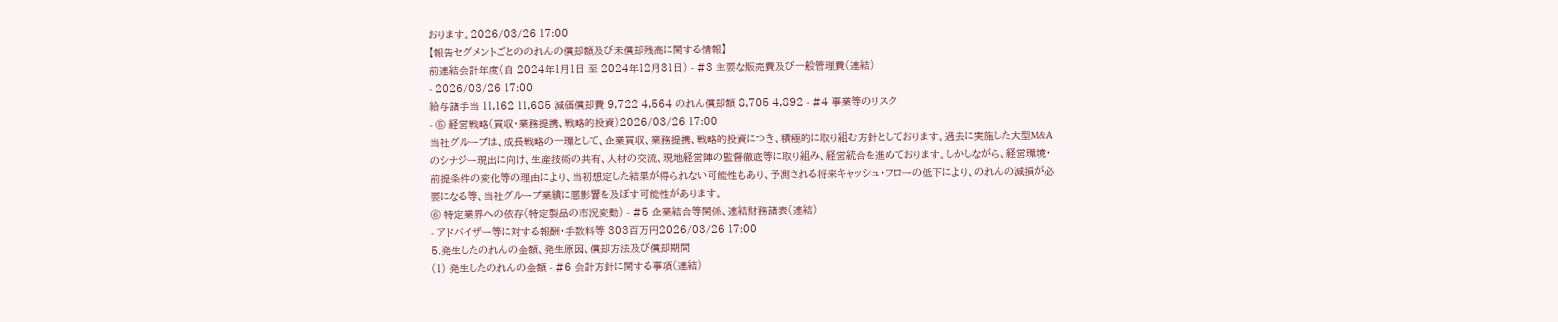おります。2026/03/26 17:00
【報告セグメントごとののれんの償却額及び未償却残高に関する情報】
前連結会計年度(自 2024年1月1日 至 2024年12月31日) - #3 主要な販売費及び一般管理費(連結)
- 2026/03/26 17:00
給与諸手当 11,162 11,685 減価償却費 9,722 4,564 のれん償却額 8,705 4,892 - #4 事業等のリスク
- ⑤ 経営戦略(買収・業務提携、戦略的投資)2026/03/26 17:00
当社グループは、成長戦略の一環として、企業買収、業務提携、戦略的投資につき、積極的に取り組む方針としております。過去に実施した大型M&Aのシナジー現出に向け、生産技術の共有、人材の交流、現地経営陣の監督徹底等に取り組み、経営統合を進めております。しかしながら、経営環境・前提条件の変化等の理由により、当初想定した結果が得られない可能性もあり、予測される将来キャッシュ・フローの低下により、のれんの減損が必要になる等、当社グループ業績に悪影響を及ぼす可能性があります。
⑥ 特定業界への依存(特定製品の市況変動) - #5 企業結合等関係、連結財務諸表(連結)
- アドバイザー等に対する報酬・手数料等 303百万円2026/03/26 17:00
5.発生したのれんの金額、発生原因、償却方法及び償却期間
(1) 発生したのれんの金額 - #6 会計方針に関する事項(連結)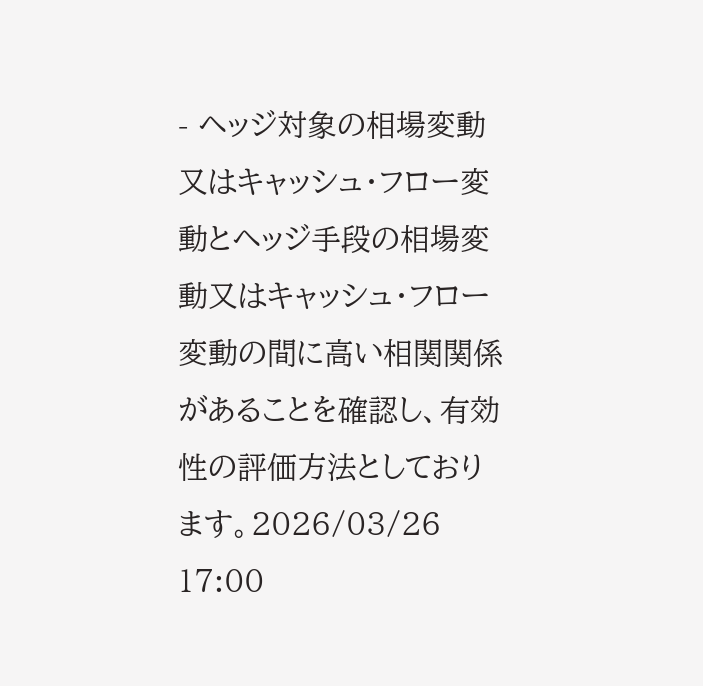- ヘッジ対象の相場変動又はキャッシュ・フロー変動とヘッジ手段の相場変動又はキャッシュ・フロー変動の間に高い相関関係があることを確認し、有効性の評価方法としております。2026/03/26 17:00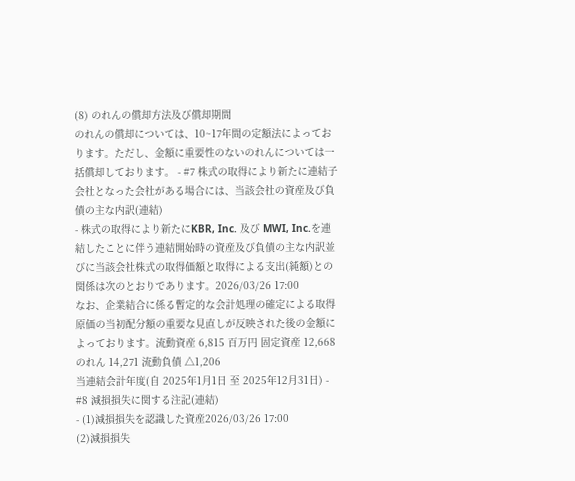(8) のれんの償却方法及び償却期間
のれんの償却については、10~17年間の定額法によっております。ただし、金額に重要性のないのれんについては一括償却しております。 - #7 株式の取得により新たに連結子会社となった会社がある場合には、当該会社の資産及び負債の主な内訳(連結)
- 株式の取得により新たにKBR, Inc. 及び MWI, Inc.を連結したことに伴う連結開始時の資産及び負債の主な内訳並びに当該会社株式の取得価額と取得による支出(純額)との関係は次のとおりであります。2026/03/26 17:00
なお、企業結合に係る暫定的な会計処理の確定による取得原価の当初配分額の重要な見直しが反映された後の金額によっております。流動資産 6,815 百万円 固定資産 12,668 のれん 14,271 流動負債 △1,206
当連結会計年度(自 2025年1月1日 至 2025年12月31日) - #8 減損損失に関する注記(連結)
- (1)減損損失を認識した資産2026/03/26 17:00
(2)減損損失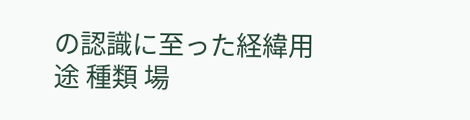の認識に至った経緯用途 種類 場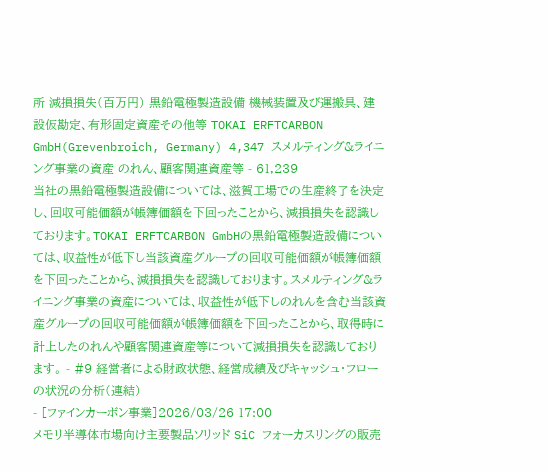所 減損損失(百万円) 黒鉛電極製造設備 機械装置及び運搬具、建設仮勘定、有形固定資産その他等 TOKAI ERFTCARBON GmbH(Grevenbroich, Germany) 4,347 スメルティング&ライニング事業の資産 のれん、顧客関連資産等 - 61,239
当社の黒鉛電極製造設備については、滋賀工場での生産終了を決定し、回収可能価額が帳簿価額を下回ったことから、減損損失を認識しております。TOKAI ERFTCARBON GmbHの黒鉛電極製造設備については、収益性が低下し当該資産グループの回収可能価額が帳簿価額を下回ったことから、減損損失を認識しております。スメルティング&ライニング事業の資産については、収益性が低下しのれんを含む当該資産グループの回収可能価額が帳簿価額を下回ったことから、取得時に計上したのれんや顧客関連資産等について減損損失を認識しております。 - #9 経営者による財政状態、経営成績及びキャッシュ・フローの状況の分析(連結)
- [ファインカーボン事業]2026/03/26 17:00
メモリ半導体市場向け主要製品ソリッド SiC フォーカスリングの販売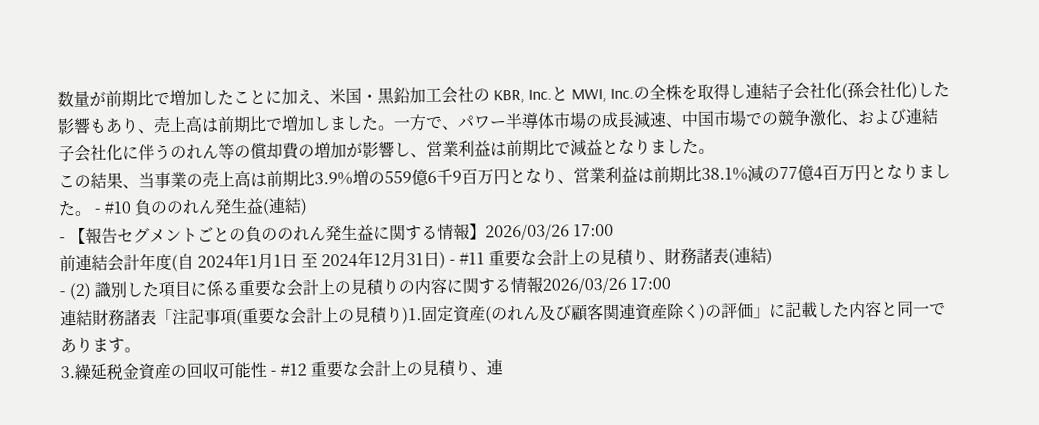数量が前期比で増加したことに加え、米国・黒鉛加工会社の KBR, Inc.と MWI, Inc.の全株を取得し連結子会社化(孫会社化)した影響もあり、売上高は前期比で増加しました。一方で、パワー半導体市場の成長減速、中国市場での競争激化、および連結子会社化に伴うのれん等の償却費の増加が影響し、営業利益は前期比で減益となりました。
この結果、当事業の売上高は前期比3.9%増の559億6千9百万円となり、営業利益は前期比38.1%減の77億4百万円となりました。 - #10 負ののれん発生益(連結)
- 【報告セグメントごとの負ののれん発生益に関する情報】2026/03/26 17:00
前連結会計年度(自 2024年1月1日 至 2024年12月31日) - #11 重要な会計上の見積り、財務諸表(連結)
- (2) 識別した項目に係る重要な会計上の見積りの内容に関する情報2026/03/26 17:00
連結財務諸表「注記事項(重要な会計上の見積り)1.固定資産(のれん及び顧客関連資産除く)の評価」に記載した内容と同一であります。
3.繰延税金資産の回収可能性 - #12 重要な会計上の見積り、連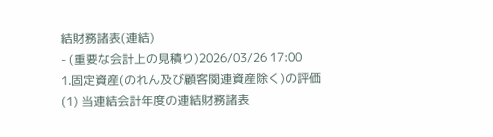結財務諸表(連結)
- (重要な会計上の見積り)2026/03/26 17:00
1.固定資産(のれん及び顧客関連資産除く)の評価
(1) 当連結会計年度の連結財務諸表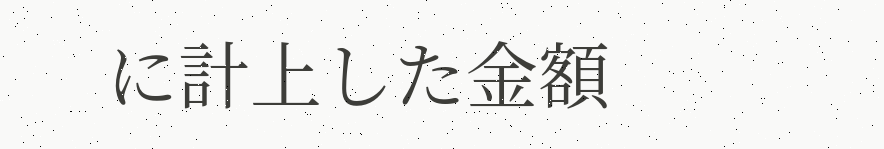に計上した金額